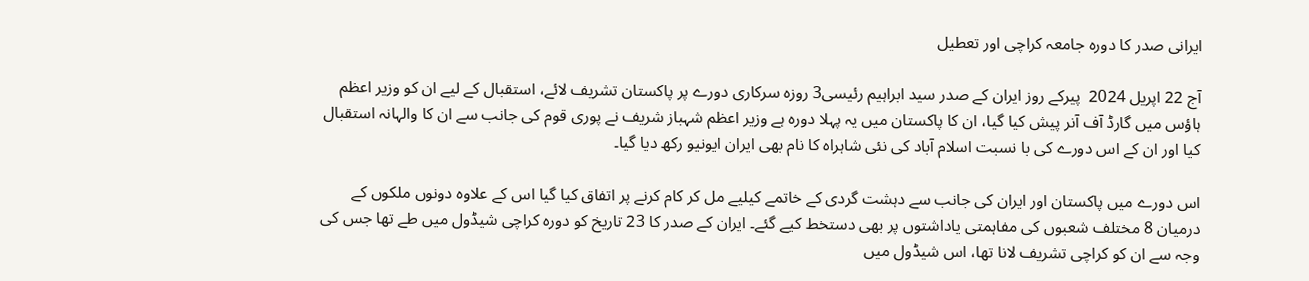ایرانی صدر کا دورہ جامعہ کراچی اور تعطیل

آج 22 اپریل 2024  پیرکے روز ایران کے صدر سید ابراہیم رئیسی3 روزہ سرکاری دورے پر پاکستان تشریف لائے، استقبال کے لیے ان کو وزیر اعظم ہاؤس میں گارڈ آف آنر پیش کیا گیا، ان کا پاکستان میں یہ پہلا دورہ ہے وزیر اعظم شہباز شریف نے پوری قوم کی جانب سے ان کا والہانہ استقبال کیا اور ان کے اس دورے کی با نسبت اسلام آباد کی نئی شاہراہ کا نام بھی ایران ایونیو رکھ دیا گیا۔

اس دورے میں پاکستان اور ایران کی جانب سے دہشت گردی کے خاتمے کیلیے مل کر کام کرنے پر اتفاق کیا گیا اس کے علاوہ دونوں ملکوں کے درمیان 8 مختلف شعبوں کی مفاہمتی یاداشتوں پر بھی دستخط کیے گئے۔ ایران کے صدر کا 23 تاریخ کو دورہ کراچی شیڈول میں طے تھا جس کی وجہ سے ان کو کراچی تشریف لانا تھا، اس شیڈول میں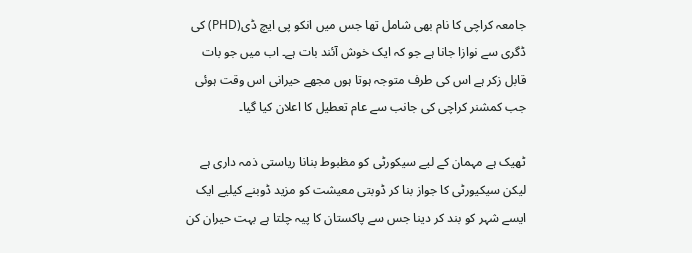جامعہ کراچی کا نام بھی شامل تھا جس میں انکو پی ایچ ڈی(PHD) کی ڈگری سے نوازا جانا ہے جو کہ ایک خوش آئند بات ہے۔ اب میں جو بات قابل زکر ہے اس کی طرف متوجہ ہوتا ہوں مجھے حیرانی اس وقت ہوئی جب کمشنر کراچی کی جانب سے عام تعطیل کا اعلان کیا گیا۔

ٹھیک ہے مہمان کے لیے سیکورٹی کو مظبوط بنانا ریاستی ذمہ داری ہے لیکن سیکیورٹی کا جواز بنا کر ڈوبتی معیشت کو مزید ڈوبنے کیلیے ایک ایسے شہر کو بند کر دینا جس سے پاکستان کا پیہ چلتا ہے بہت حیران کن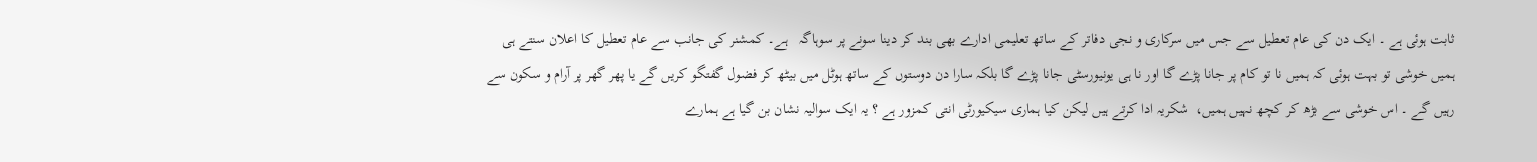ثابت ہوئی ہے ۔ ایک دن کی عام تعطیل سے جس میں سرکاری و نجی دفاتر کے ساتھ تعلیمی ادارے بھی بند کر دینا سونے پر سوہاگہ   ہے۔ کمشنر کی جانب سے عام تعطیل کا اعلان سنتے ہی ہمیں خوشی تو بہت ہوئی کہ ہمیں نا تو کام پر جانا پڑے گا اور نا ہی یونیورسٹی جانا پڑے گا بلکہ سارا دن دوستوں کے ساتھ ہوٹل میں بیٹھ کر فضول گفتگو کریں گے یا پھر گھر پر آرام و سکون سے رہیں گے ۔ اس خوشی سے بڑھ کر کچھ نہیں ہمیں،  شکریہ ادا کرتے ہیں لیکن کیا ہماری سیکیورٹی انتی کمزور ہے ؟ یہ ایک سوالیہ نشان بن گیا ہے ہمارے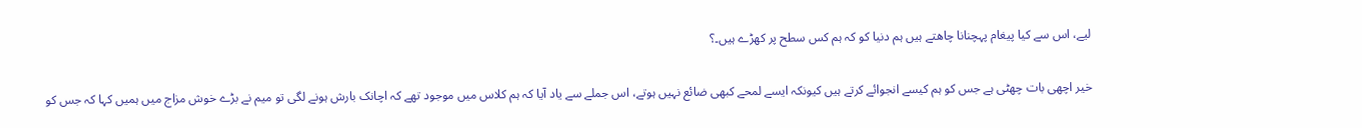لیے، اس سے کیا پیغام پہچنانا چاھتے ہیں ہم دنیا کو کہ ہم کس سطح پر کھڑے ہیں۔؟

خیر اچھی بات چھٹی ہے جس کو ہم کیسے انجوائے کرتے ہیں کیونکہ ایسے لمحے کبھی ضائع نہیں ہوتے، اس جملے سے یاد آیا کہ ہم کلاس میں موجود تھے کہ اچانک بارش ہونے لگی تو میم نے بڑے خوش مزاج میں ہمیں کہا کہ جس کو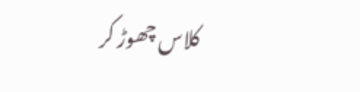کلاس چھوڑ کر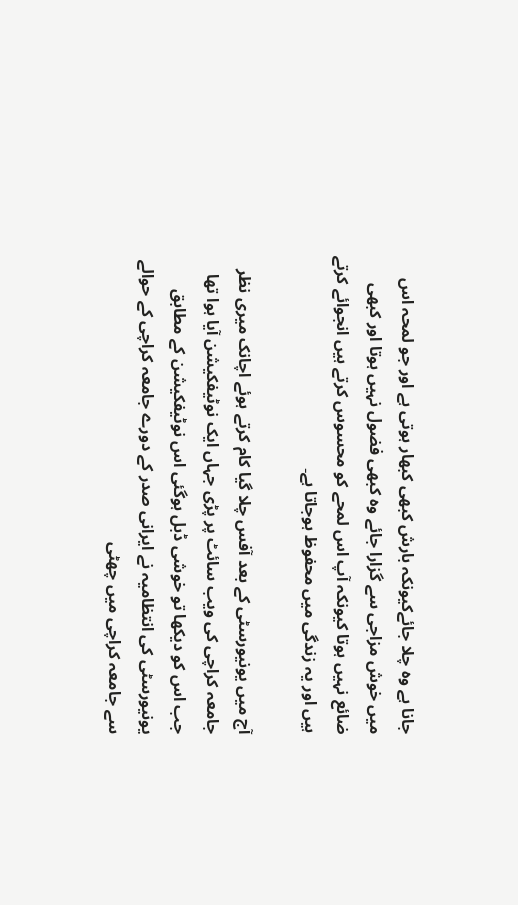جانا ہے وہ چلا جائےکیونکہ بارش کبھی کبھار ہوتی ہے اور جو لمحہ اس میں خوش مزاجی سے گزارا جائے وہ کبھی فضول نہیں ہوتا اور کبھی ضائع نہیں ہوتا کیونکہ آپ اس لمحے کو محسوس کرتے ہیں انجوائے کرتے ہیں اور یہ زندگی میں محفوظ ہوجاتا ہے۔

آج میں یونیورسٹی کے بعد آفس چلا گیا کام کرتے ہوئے اچانک میری نظر جامعہ کراچی کی ویب سائٹ پر پڑی جہاں ایک نوٹیفکیشن آیا ہوا تھا جب اس کو دیکھا تو خوشی ڈبل ہوگئی اس نوٹیفکیشن کے مطابق یونیورسٹی کی انتظامیہ نے ایرانی صدر کے دورے جامعہ کراچی کے حوالے سے جامعہ کراچی میں چھٹی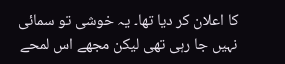کا اعلان کر دیا تھا۔ یہ خوشی تو سمائی نہیں جا رہی تھی لیکن مجھے اس لمحے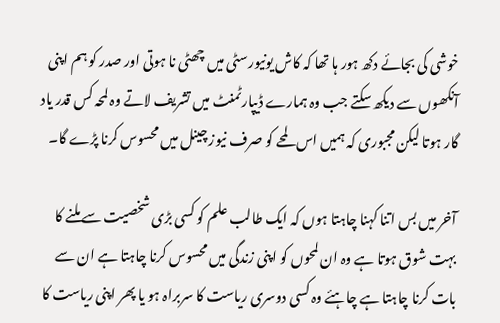خوشی کی بجائے دکھ ہور ہا تھا کہ کاش یونیورسٹی میں چھٹی نا ہوتی اور صدر کو ہم اپنی آنکھوں سے دیکھ سکتے جب وہ ہمارے ڈیپارٹمنٹ میں تشریف لاتے وہ لمحہ کس قدر یاد گار ہوتا لیکن مجبوری کہ ہمیں اس لمحے کو صرف نیوز چینل میں محسوس کرنا پڑے گا۔

آخر میں بس اتنا کہنا چاہتا ہوں کہ ایک طالب علم کو کسی بڑی شخصیت سے ملنے کا بہت شوق ہوتا ہے وہ ان لمحوں کو اپنی زندگی میں محسوس کرنا چاہتا ہے ان سے بات کرنا چاہتا ہے چاہئے وہ کسی دوسری ریاست کا سربراہ ہو یا پھر اپنی ریاست کا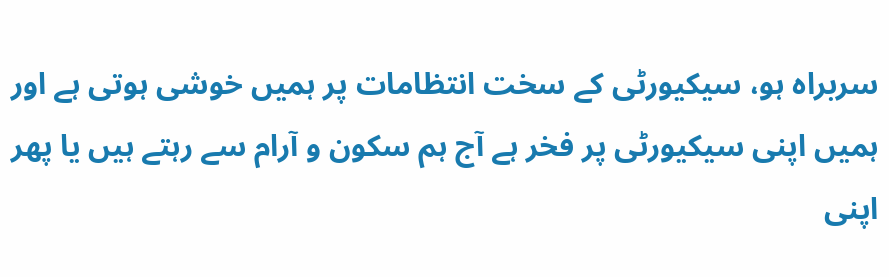سربراہ ہو، سیکیورٹی کے سخت انتظامات پر ہمیں خوشی ہوتی ہے اور ہمیں اپنی سیکیورٹی پر فخر ہے آج ہم سکون و آرام سے رہتے ہیں یا پھر اپنی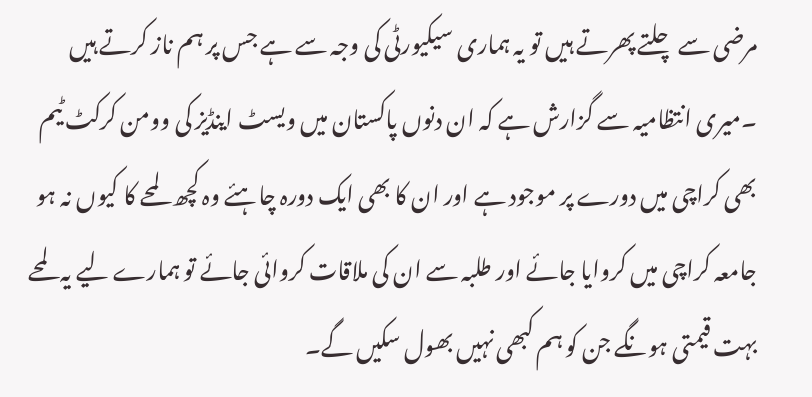مرضی سے چلتے پھرتے ہیں تو یہ ہماری سیکیورٹی کی وجہ سے ہے جس پر ہم ناز کرتے ہیں ۔میری انتظامیہ سے گزارش ہے کہ ان دنوں پاکستان میں ویسٹ اینڈیز کی وومن کرکٹ ٹیم بھی کراچی میں دورے پر موجود ہے اور ان کا بھی ایک دورہ چاہئے وہ کچھ لمحے کا کیوں نہ ہو جامعہ کراچی میں کروایا جائے اور طلبہ سے ان کی ملاقات کروائی جائے تو ہمارے لیے یہ لمحے بہت قیمتی ہونگے جن کو ہم کبھی نہیں بھول سکیں گے۔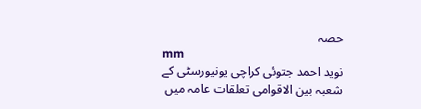حصہ
mm
نوید احمد جتوئی کراچی یونیورسٹی کے شعبہ بین الاقوامی تعلقات عامہ میں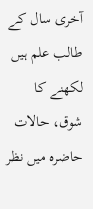آخری سال کے طالب علم ہیں لکھنے کا شوق، حالات حاضرہ میں نظر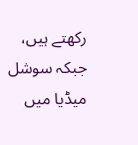رکھتے ہیں، جبکہ سوشل میڈیا میں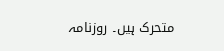متحرک ہیں۔ روزنامہ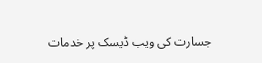جسارت کی ویب ڈیسک پر خدمات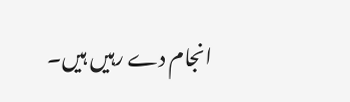انجام دے رہیں ہیں۔